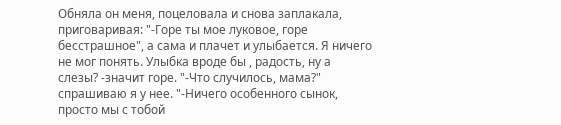Обняла он меня, поцеловала и снова заплакала, приговаривая: "-Горе ты мое луковое, горе бесстрашное", а сама и плачет и улыбается. Я ничего не мог понять. Улыбка вроде бы , радость, ну а слезы? -значит горе. "-Что случилось, мама?" спрашиваю я у нее. "-Ничего особенного сынок, просто мы с тобой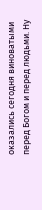оказались сегодня виноватыми перед Богом и перед людьми. Ну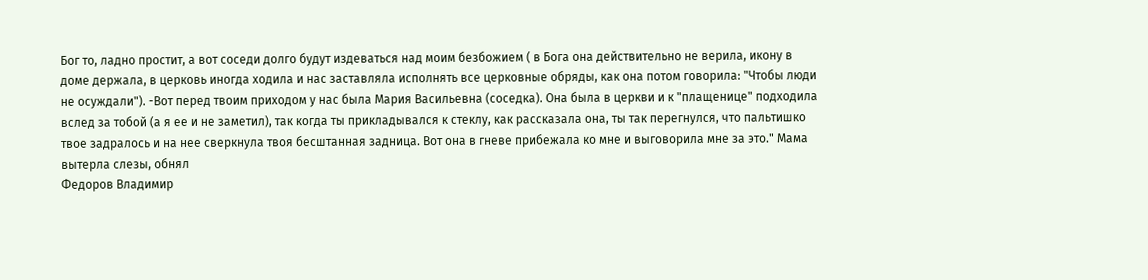Бог то, ладно простит, а вот соседи долго будут издеваться над моим безбожием ( в Бога она действительно не верила, икону в доме держала, в церковь иногда ходила и нас заставляла исполнять все церковные обряды, как она потом говорила: "Чтобы люди не осуждали"). -Вот перед твоим приходом у нас была Мария Васильевна (соседка). Она была в церкви и к "плащенице" подходила вслед за тобой (а я ее и не заметил), так когда ты прикладывался к стеклу, как рассказала она, ты так перегнулся, что пальтишко твое задралось и на нее сверкнула твоя бесштанная задница. Вот она в гневе прибежала ко мне и выговорила мне за это." Мама вытерла слезы, обнял
Федоров Владимир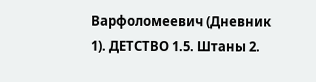Варфоломеевич (Дневник 1). ДЕТСТВО 1.5. Штаны 2.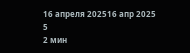16 апреля 202516 апр 2025
5
2 мин